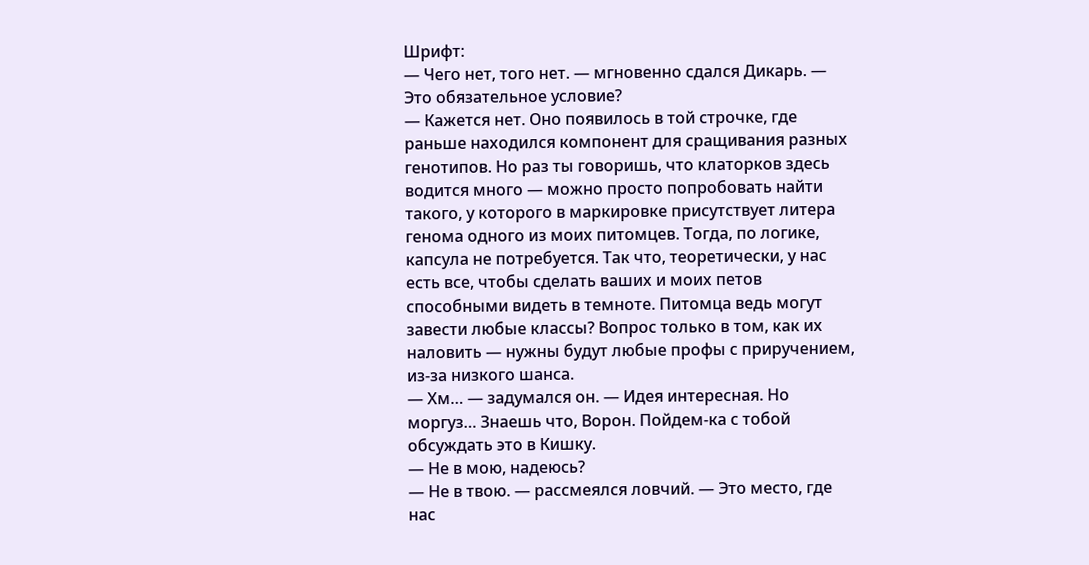Шрифт:
— Чего нет, того нет. — мгновенно сдался Дикарь. — Это обязательное условие?
— Кажется нет. Оно появилось в той строчке, где раньше находился компонент для сращивания разных генотипов. Но раз ты говоришь, что клаторков здесь водится много — можно просто попробовать найти такого, у которого в маркировке присутствует литера генома одного из моих питомцев. Тогда, по логике, капсула не потребуется. Так что, теоретически, у нас есть все, чтобы сделать ваших и моих петов способными видеть в темноте. Питомца ведь могут завести любые классы? Вопрос только в том, как их наловить — нужны будут любые профы с приручением, из-за низкого шанса.
— Хм… — задумался он. — Идея интересная. Но моргуз… Знаешь что, Ворон. Пойдем-ка с тобой обсуждать это в Кишку.
— Не в мою, надеюсь?
— Не в твою. — рассмеялся ловчий. — Это место, где нас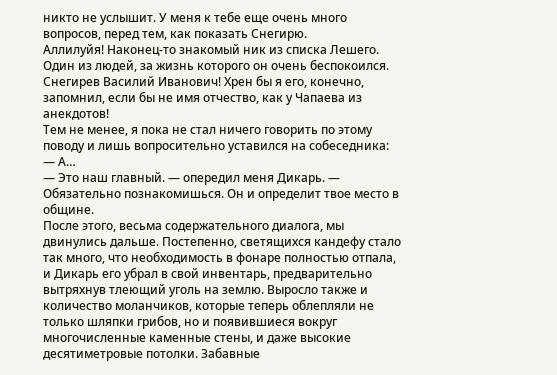никто не услышит. У меня к тебе еще очень много вопросов, перед тем, как показать Снегирю.
Аллилуйя! Наконец-то знакомый ник из списка Лешего. Один из людей, за жизнь которого он очень беспокоился. Снегирев Василий Иванович! Хрен бы я его, конечно, запомнил, если бы не имя отчество, как у Чапаева из анекдотов!
Тем не менее, я пока не стал ничего говорить по этому поводу и лишь вопросительно уставился на собеседника:
— А…
— Это наш главный. — опередил меня Дикарь. — Обязательно познакомишься. Он и определит твое место в общине.
После этого, весьма содержательного диалога, мы двинулись дальше. Постепенно, светящихся кандефу стало так много, что необходимость в фонаре полностью отпала, и Дикарь его убрал в свой инвентарь, предварительно вытряхнув тлеющий уголь на землю. Выросло также и количество моланчиков, которые теперь облепляли не только шляпки грибов, но и появившиеся вокруг многочисленные каменные стены, и даже высокие десятиметровые потолки. Забавные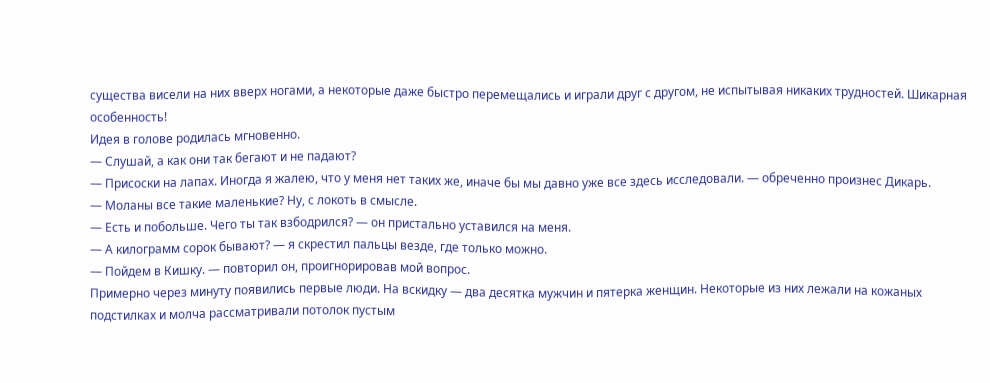существа висели на них вверх ногами, а некоторые даже быстро перемещались и играли друг с другом, не испытывая никаких трудностей. Шикарная особенность!
Идея в голове родилась мгновенно.
— Слушай, а как они так бегают и не падают?
— Присоски на лапах. Иногда я жалею, что у меня нет таких же, иначе бы мы давно уже все здесь исследовали. — обреченно произнес Дикарь.
— Моланы все такие маленькие? Ну, с локоть в смысле.
— Есть и побольше. Чего ты так взбодрился? — он пристально уставился на меня.
— А килограмм сорок бывают? — я скрестил пальцы везде, где только можно.
— Пойдем в Кишку. — повторил он, проигнорировав мой вопрос.
Примерно через минуту появились первые люди. На вскидку — два десятка мужчин и пятерка женщин. Некоторые из них лежали на кожаных подстилках и молча рассматривали потолок пустым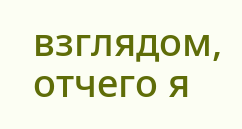взглядом, отчего я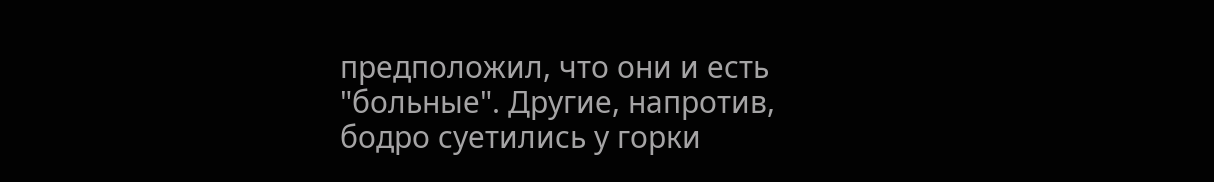предположил, что они и есть "больные". Другие, напротив, бодро суетились у горки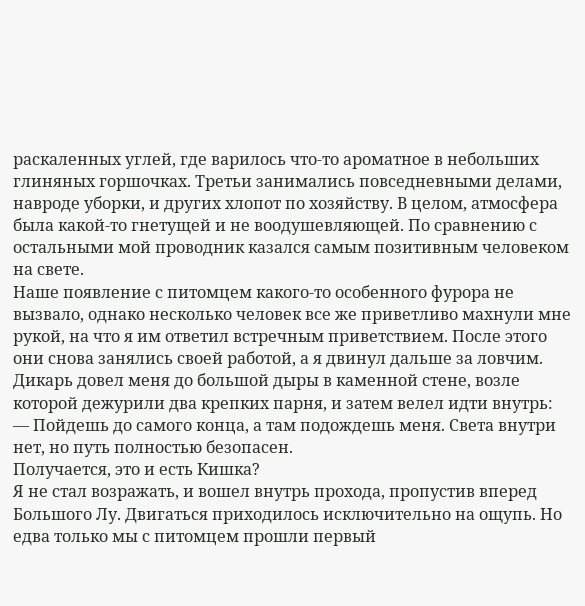раскаленных углей, где варилось что-то ароматное в небольших глиняных горшочках. Третьи занимались повседневными делами, навроде уборки, и других хлопот по хозяйству. В целом, атмосфера была какой-то гнетущей и не воодушевляющей. По сравнению с остальными мой проводник казался самым позитивным человеком на свете.
Наше появление с питомцем какого-то особенного фурора не вызвало, однако несколько человек все же приветливо махнули мне рукой, на что я им ответил встречным приветствием. После этого они снова занялись своей работой, а я двинул дальше за ловчим. Дикарь довел меня до большой дыры в каменной стене, возле которой дежурили два крепких парня, и затем велел идти внутрь:
— Пойдешь до самого конца, а там подождешь меня. Света внутри нет, но путь полностью безопасен.
Получается, это и есть Кишка?
Я не стал возражать, и вошел внутрь прохода, пропустив вперед Большого Лу. Двигаться приходилось исключительно на ощупь. Но едва только мы с питомцем прошли первый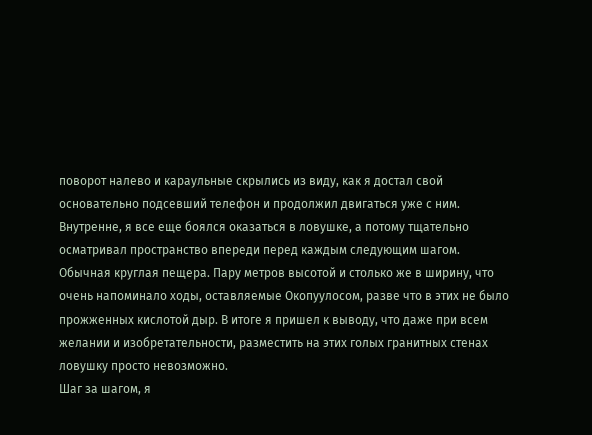поворот налево и караульные скрылись из виду, как я достал свой основательно подсевший телефон и продолжил двигаться уже с ним. Внутренне, я все еще боялся оказаться в ловушке, а потому тщательно осматривал пространство впереди перед каждым следующим шагом.
Обычная круглая пещера. Пару метров высотой и столько же в ширину, что очень напоминало ходы, оставляемые Окопуулосом, разве что в этих не было прожженных кислотой дыр. В итоге я пришел к выводу, что даже при всем желании и изобретательности, разместить на этих голых гранитных стенах ловушку просто невозможно.
Шаг за шагом, я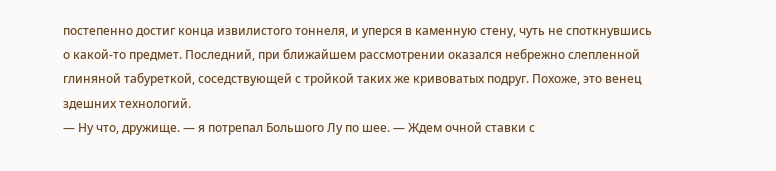постепенно достиг конца извилистого тоннеля, и уперся в каменную стену, чуть не споткнувшись о какой-то предмет. Последний, при ближайшем рассмотрении оказался небрежно слепленной глиняной табуреткой, соседствующей с тройкой таких же кривоватых подруг. Похоже, это венец здешних технологий.
— Ну что, дружище. — я потрепал Большого Лу по шее. — Ждем очной ставки с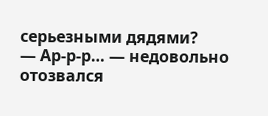серьезными дядями?
— Ар-р-р… — недовольно отозвался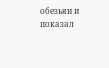обезьян и показал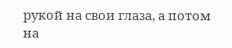рукой на свои глаза, а потом на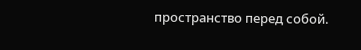пространство перед собой.